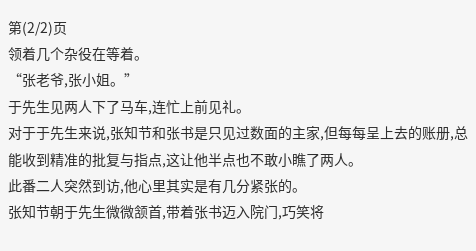第(2/2)页
领着几个杂役在等着。
“张老爷,张小姐。”
于先生见两人下了马车,连忙上前见礼。
对于于先生来说,张知节和张书是只见过数面的主家,但每每呈上去的账册,总能收到精准的批复与指点,这让他半点也不敢小瞧了两人。
此番二人突然到访,他心里其实是有几分紧张的。
张知节朝于先生微微颔首,带着张书迈入院门,巧笑将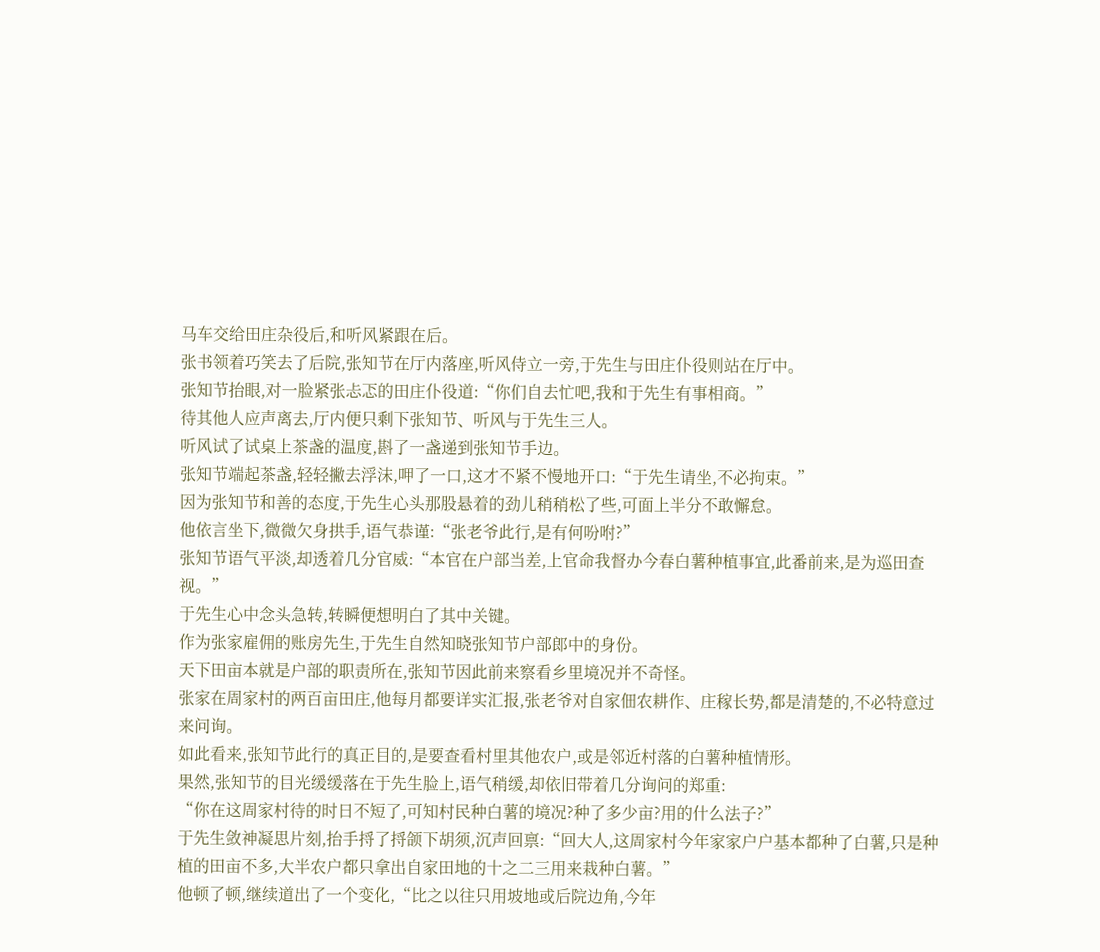马车交给田庄杂役后,和听风紧跟在后。
张书领着巧笑去了后院,张知节在厅内落座,听风侍立一旁,于先生与田庄仆役则站在厅中。
张知节抬眼,对一脸紧张忐忑的田庄仆役道:“你们自去忙吧,我和于先生有事相商。”
待其他人应声离去,厅内便只剩下张知节、听风与于先生三人。
听风试了试桌上茶盏的温度,斟了一盏递到张知节手边。
张知节端起茶盏,轻轻撇去浮沫,呷了一口,这才不紧不慢地开口:“于先生请坐,不必拘束。”
因为张知节和善的态度,于先生心头那股悬着的劲儿稍稍松了些,可面上半分不敢懈怠。
他依言坐下,微微欠身拱手,语气恭谨:“张老爷此行,是有何吩咐?”
张知节语气平淡,却透着几分官威:“本官在户部当差,上官命我督办今春白薯种植事宜,此番前来,是为巡田查视。”
于先生心中念头急转,转瞬便想明白了其中关键。
作为张家雇佣的账房先生,于先生自然知晓张知节户部郎中的身份。
天下田亩本就是户部的职责所在,张知节因此前来察看乡里境况并不奇怪。
张家在周家村的两百亩田庄,他每月都要详实汇报,张老爷对自家佃农耕作、庄稼长势,都是清楚的,不必特意过来问询。
如此看来,张知节此行的真正目的,是要查看村里其他农户,或是邻近村落的白薯种植情形。
果然,张知节的目光缓缓落在于先生脸上,语气稍缓,却依旧带着几分询问的郑重:
“你在这周家村待的时日不短了,可知村民种白薯的境况?种了多少亩?用的什么法子?”
于先生敛神凝思片刻,抬手捋了捋颌下胡须,沉声回禀:“回大人,这周家村今年家家户户基本都种了白薯,只是种植的田亩不多,大半农户都只拿出自家田地的十之二三用来栽种白薯。”
他顿了顿,继续道出了一个变化,“比之以往只用坡地或后院边角,今年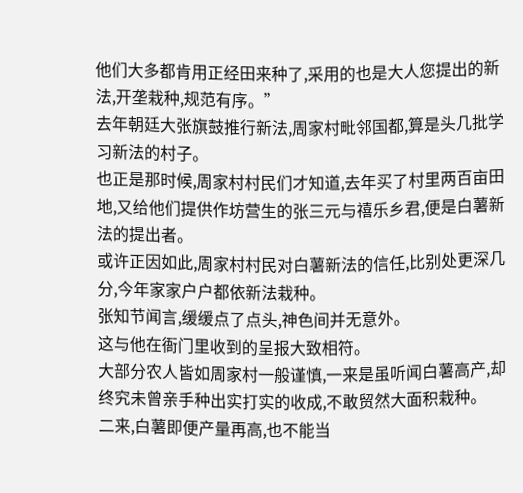他们大多都肯用正经田来种了,采用的也是大人您提出的新法,开垄栽种,规范有序。”
去年朝廷大张旗鼓推行新法,周家村毗邻国都,算是头几批学习新法的村子。
也正是那时候,周家村村民们才知道,去年买了村里两百亩田地,又给他们提供作坊营生的张三元与禧乐乡君,便是白薯新法的提出者。
或许正因如此,周家村村民对白薯新法的信任,比别处更深几分,今年家家户户都依新法栽种。
张知节闻言,缓缓点了点头,神色间并无意外。
这与他在衙门里收到的呈报大致相符。
大部分农人皆如周家村一般谨慎,一来是虽听闻白薯高产,却终究未曾亲手种出实打实的收成,不敢贸然大面积栽种。
二来,白薯即便产量再高,也不能当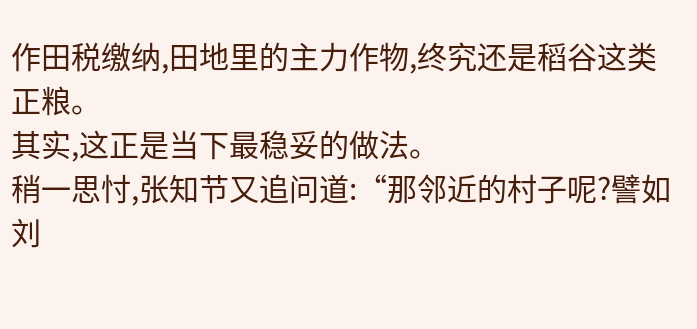作田税缴纳,田地里的主力作物,终究还是稻谷这类正粮。
其实,这正是当下最稳妥的做法。
稍一思忖,张知节又追问道:“那邻近的村子呢?譬如刘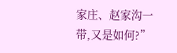家庄、赵家沟一带,又是如何?”